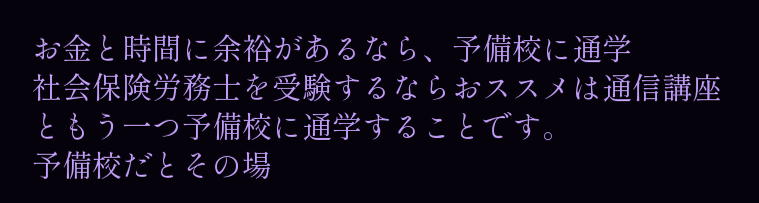お金と時間に余裕があるなら、予備校に通学
社会保険労務士を受験するならおススメは通信講座ともう一つ予備校に通学することです。
予備校だとその場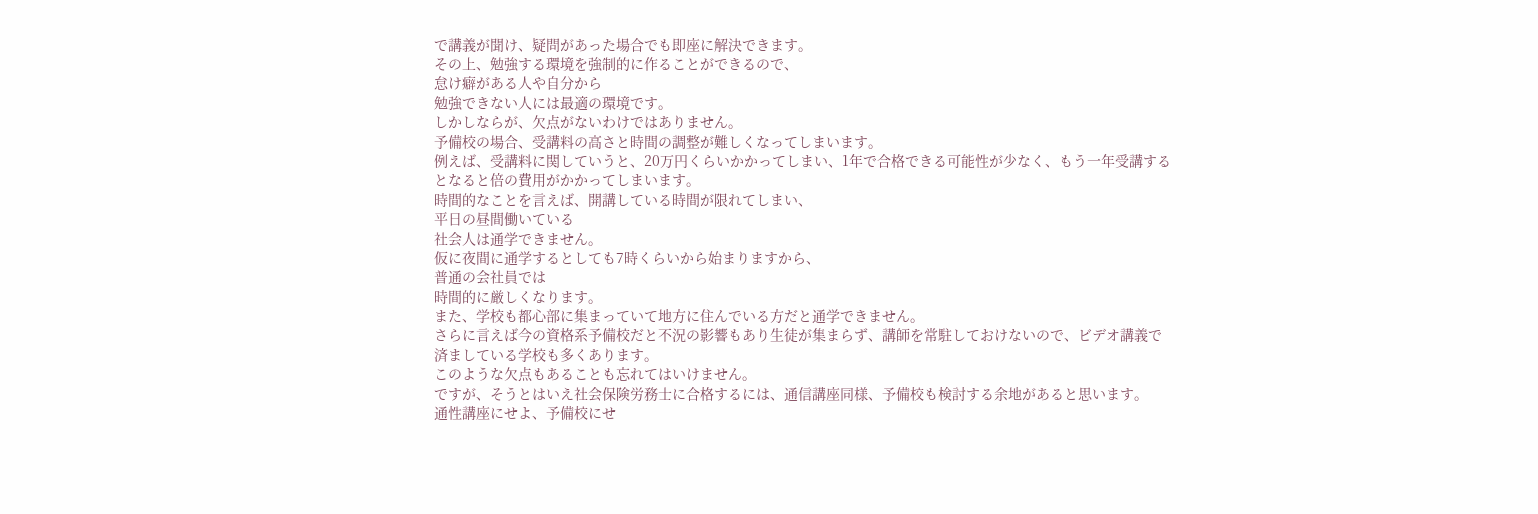で講義が聞け、疑問があった場合でも即座に解決できます。
その上、勉強する環境を強制的に作ることができるので、
怠け癖がある人や自分から
勉強できない人には最適の環境です。
しかしならが、欠点がないわけではありません。
予備校の場合、受講料の高さと時間の調整が難しくなってしまいます。
例えば、受講料に関していうと、20万円くらいかかってしまい、1年で合格できる可能性が少なく、もう一年受講するとなると倍の費用がかかってしまいます。
時間的なことを言えば、開講している時間が限れてしまい、
平日の昼間働いている
社会人は通学できません。
仮に夜間に通学するとしても7時くらいから始まりますから、
普通の会社員では
時間的に厳しくなります。
また、学校も都心部に集まっていて地方に住んでいる方だと通学できません。
さらに言えば今の資格系予備校だと不況の影響もあり生徒が集まらず、講師を常駐しておけないので、ビデオ講義で済ましている学校も多くあります。
このような欠点もあることも忘れてはいけません。
ですが、そうとはいえ社会保険労務士に合格するには、通信講座同様、予備校も検討する余地があると思います。
通性講座にせよ、予備校にせ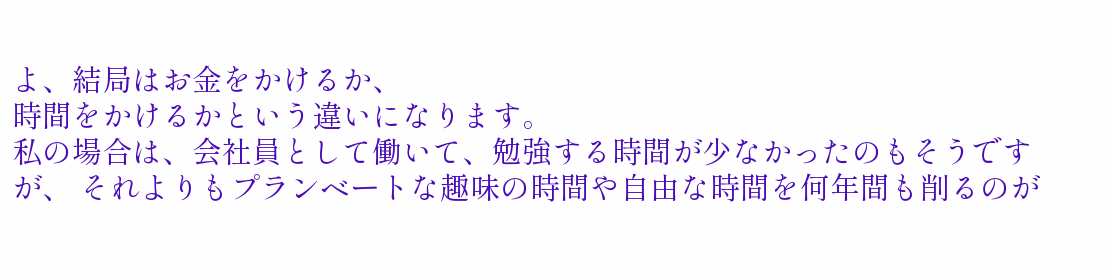よ、結局はお金をかけるか、
時間をかけるかという違いになります。
私の場合は、会社員として働いて、勉強する時間が少なかったのもそうですが、 それよりもプランベートな趣味の時間や自由な時間を何年間も削るのが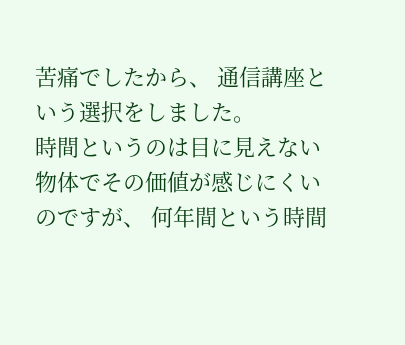苦痛でしたから、 通信講座という選択をしました。
時間というのは目に見えない物体でその価値が感じにくいのですが、 何年間という時間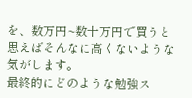を、数万円~数十万円で買うと思えばそんなに高くないような気がします。
最終的にどのような勉強ス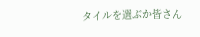タイルを選ぶか皆さん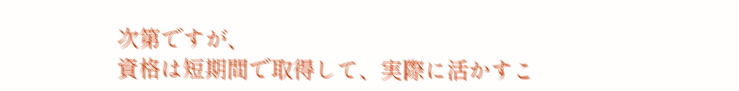次第ですが、
資格は短期間で取得して、実際に活かすこ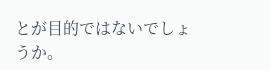とが目的ではないでしょうか。